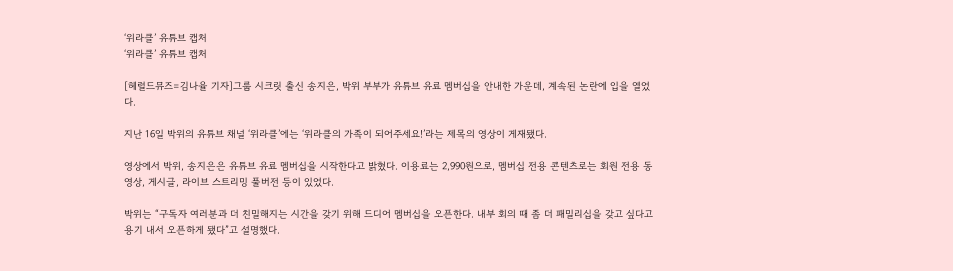‘위라클’ 유튜브 캡처
‘위라클’ 유튜브 캡처

[헤럴드뮤즈=김나율 기자]그룹 시크릿 출신 송지은, 박위 부부가 유튜브 유료 멤버십을 안내한 가운데, 계속된 논란에 입을 열었다.

지난 16일 박위의 유튜브 채널 ‘위라클’에는 ‘위라클의 가족이 되어주세요!’라는 제목의 영상이 게재됐다.

영상에서 박위, 송지은은 유튜브 유료 멤버십을 시작한다고 밝혔다. 이용료는 2,990원으로, 멤버십 전용 콘텐츠로는 회원 전용 동영상, 게시글, 라이브 스트리밍 풀버전 등이 있었다.

박위는 “구독자 여러분과 더 친밀해지는 시간을 갖기 위해 드디어 멤버십을 오픈한다. 내부 회의 때 좀 더 패밀리십을 갖고 싶다고 용기 내서 오픈하게 됐다”고 설명했다.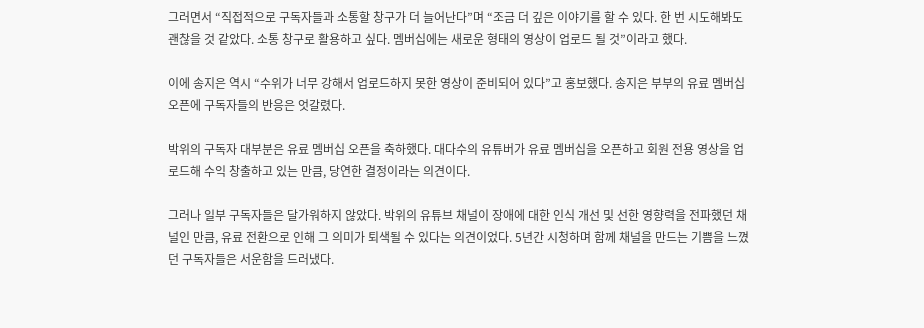그러면서 “직접적으로 구독자들과 소통할 창구가 더 늘어난다”며 “조금 더 깊은 이야기를 할 수 있다. 한 번 시도해봐도 괜찮을 것 같았다. 소통 창구로 활용하고 싶다. 멤버십에는 새로운 형태의 영상이 업로드 될 것”이라고 했다.

이에 송지은 역시 “수위가 너무 강해서 업로드하지 못한 영상이 준비되어 있다”고 홍보했다. 송지은 부부의 유료 멤버십 오픈에 구독자들의 반응은 엇갈렸다.

박위의 구독자 대부분은 유료 멤버십 오픈을 축하했다. 대다수의 유튜버가 유료 멤버십을 오픈하고 회원 전용 영상을 업로드해 수익 창출하고 있는 만큼, 당연한 결정이라는 의견이다.

그러나 일부 구독자들은 달가워하지 않았다. 박위의 유튜브 채널이 장애에 대한 인식 개선 및 선한 영향력을 전파했던 채널인 만큼, 유료 전환으로 인해 그 의미가 퇴색될 수 있다는 의견이었다. 5년간 시청하며 함께 채널을 만드는 기쁨을 느꼈던 구독자들은 서운함을 드러냈다.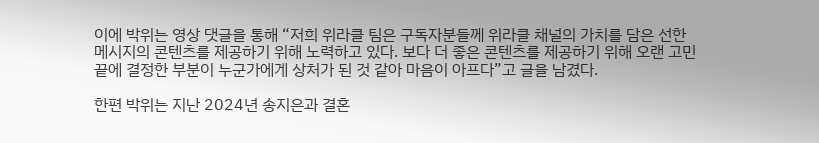이에 박위는 영상 댓글을 통해 “저희 위라클 팀은 구독자분들께 위라클 채널의 가치를 담은 선한 메시지의 콘텐츠를 제공하기 위해 노력하고 있다. 보다 더 좋은 콘텐츠를 제공하기 위해 오랜 고민 끝에 결정한 부분이 누군가에게 상처가 된 것 같아 마음이 아프다”고 글을 남겼다.

한편 박위는 지난 2024년 송지은과 결혼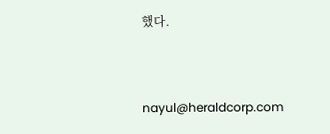했다.


nayul@heraldcorp.com